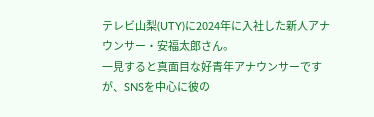テレビ山梨(UTY)に2024年に入社した新人アナウンサー・安福太郎さん。
一見すると真面目な好青年アナウンサーですが、SNSを中心に彼の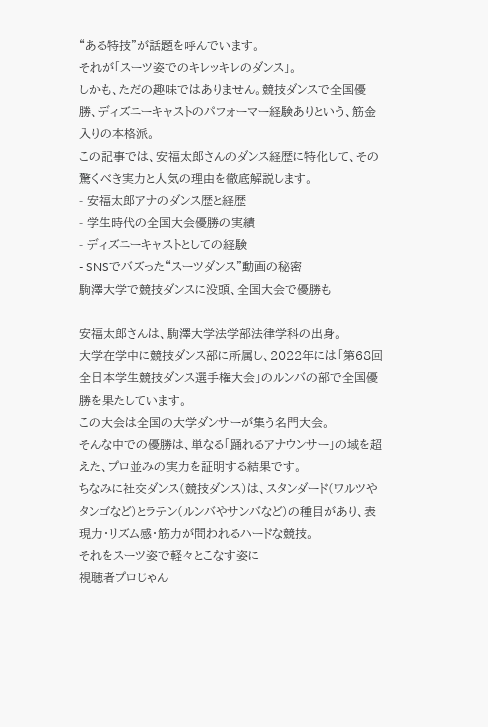“ある特技”が話題を呼んでいます。
それが「スーツ姿でのキレッキレのダンス」。
しかも、ただの趣味ではありません。競技ダンスで全国優勝、ディズニーキャストのパフォーマー経験ありという、筋金入りの本格派。
この記事では、安福太郎さんのダンス経歴に特化して、その驚くべき実力と人気の理由を徹底解説します。
- 安福太郎アナのダンス歴と経歴
- 学生時代の全国大会優勝の実績
- ディズニーキャストとしての経験
- SNSでバズった“スーツダンス”動画の秘密
駒澤大学で競技ダンスに没頭、全国大会で優勝も

安福太郎さんは、駒澤大学法学部法律学科の出身。
大学在学中に競技ダンス部に所属し、2022年には「第68回全日本学生競技ダンス選手権大会」のルンバの部で全国優勝を果たしています。
この大会は全国の大学ダンサーが集う名門大会。
そんな中での優勝は、単なる「踊れるアナウンサー」の域を超えた、プロ並みの実力を証明する結果です。
ちなみに社交ダンス(競技ダンス)は、スタンダード(ワルツやタンゴなど)とラテン(ルンバやサンバなど)の種目があり、表現力・リズム感・筋力が問われるハードな競技。
それをスーツ姿で軽々とこなす姿に
視聴者プロじゃん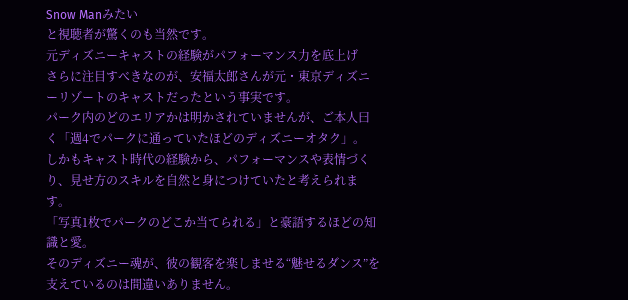Snow Manみたい
と視聴者が驚くのも当然です。
元ディズニーキャストの経験がパフォーマンス力を底上げ
さらに注目すべきなのが、安福太郎さんが元・東京ディズニーリゾートのキャストだったという事実です。
パーク内のどのエリアかは明かされていませんが、ご本人曰く「週4でパークに通っていたほどのディズニーオタク」。
しかもキャスト時代の経験から、パフォーマンスや表情づくり、見せ方のスキルを自然と身につけていたと考えられます。
「写真1枚でパークのどこか当てられる」と豪語するほどの知識と愛。
そのディズニー魂が、彼の観客を楽しませる“魅せるダンス”を支えているのは間違いありません。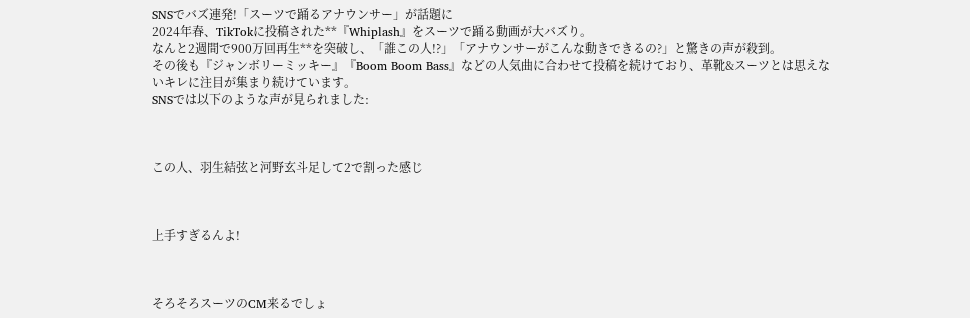SNSでバズ連発!「スーツで踊るアナウンサー」が話題に
2024年春、TikTokに投稿された**『Whiplash』をスーツで踊る動画が大バズり。
なんと2週間で900万回再生**を突破し、「誰この人!?」「アナウンサーがこんな動きできるの?」と驚きの声が殺到。
その後も『ジャンボリーミッキー』『Boom Boom Bass』などの人気曲に合わせて投稿を続けており、革靴&スーツとは思えないキレに注目が集まり続けています。
SNSでは以下のような声が見られました:



この人、羽生結弦と河野玄斗足して2で割った感じ



上手すぎるんよ!



そろそろスーツのCM来るでしょ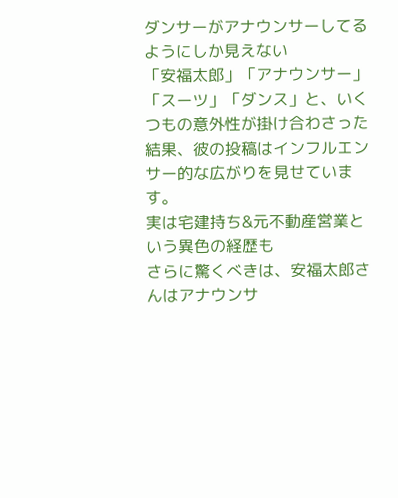ダンサーがアナウンサーしてるようにしか見えない
「安福太郎」「アナウンサー」「スーツ」「ダンス」と、いくつもの意外性が掛け合わさった結果、彼の投稿はインフルエンサー的な広がりを見せています。
実は宅建持ち&元不動産営業という異色の経歴も
さらに驚くべきは、安福太郎さんはアナウンサ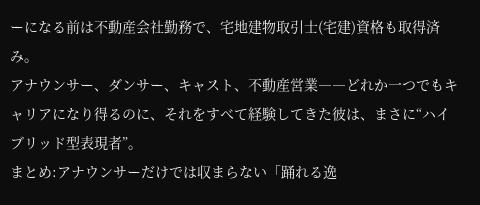ーになる前は不動産会社勤務で、宅地建物取引士(宅建)資格も取得済み。
アナウンサー、ダンサー、キャスト、不動産営業――どれか一つでもキャリアになり得るのに、それをすべて経験してきた彼は、まさに“ハイブリッド型表現者”。
まとめ:アナウンサーだけでは収まらない「踊れる逸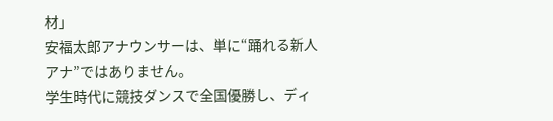材」
安福太郎アナウンサーは、単に“踊れる新人アナ”ではありません。
学生時代に競技ダンスで全国優勝し、ディ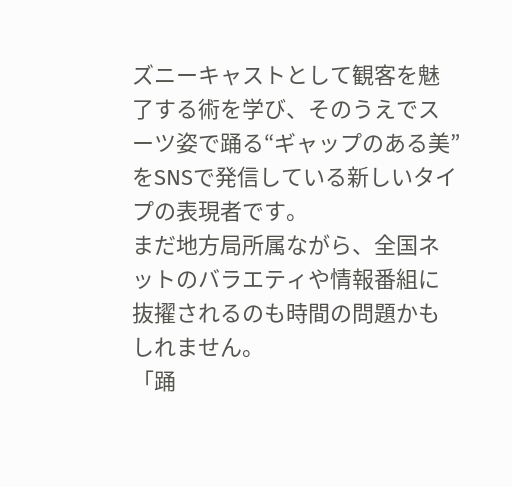ズニーキャストとして観客を魅了する術を学び、そのうえでスーツ姿で踊る“ギャップのある美”をSNSで発信している新しいタイプの表現者です。
まだ地方局所属ながら、全国ネットのバラエティや情報番組に抜擢されるのも時間の問題かもしれません。
「踊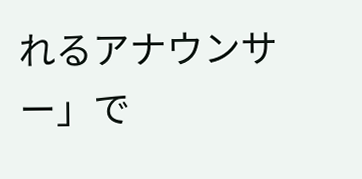れるアナウンサー」で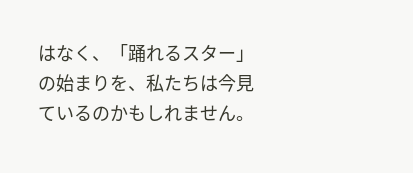はなく、「踊れるスター」の始まりを、私たちは今見ているのかもしれません。